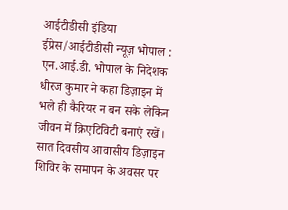आईटीडीसी इंडिया ईप्रेस/आईटीडीसी न्यूज़ भोपाल : एन.आई.डी. भोपाल के निदेशक धीरज कुमार ने कहा डिज़ाइन में भले ही कैरियर न बन सके लेकिन जीवन में क्रिएटिविटी बनाएं रखें। सात दिवसीय आवासीय डिज़ाइन शिविर के समापन के अवसर पर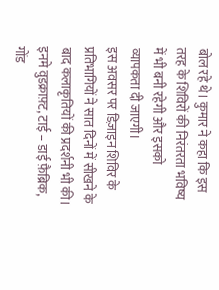बोल रहे थे। कुमार ने कहा कि इस तरह के शिविरों की निरंतरता भविष्य में भी बनी रहेगी और इसको व्यापकता दी जाएगी।
इस अवसर पर डिज़ाइन शिविर के प्रतिभागियों ने सात दिनों में सीखने के बाद कलाकृतियों की प्रदर्शनी भी की। इनमे वुडक्राफ़्ट, टाई – डाई फ़ैब्रिक, गोंड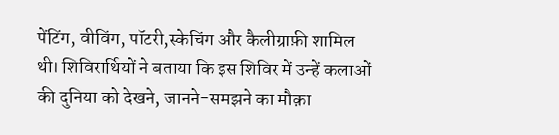पेंटिंग, वीविंग, पॉटरी,स्केचिंग और कैलीग्राफ़ी शामिल थी। शिविरार्थियों ने बताया कि इस शिविर में उन्हें कलाओं की दुनिया को देखने, जानने-समझने का मौक़ा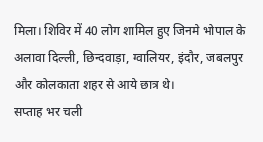मिला। शिविर में 40 लोग शामिल हुए जिनमे भोपाल के अलावा दिल्ली, छिन्दवाड़ा, ग्वालियर, इंदौर, जबलपुर और कोलकाता शहर से आये छात्र थे।
सप्ताह भर चली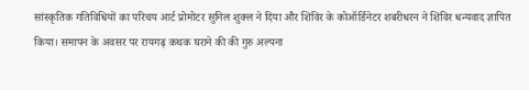सांस्कृतिक गतिविधियों का परिचय आर्ट प्रोमोटर सुनिल शुक्ल ने दिया और शिविर के कोऑर्डिनेटर शबरीधरन ने शिविर धन्यवाद ज्ञापित किया। समापन के अवसर पर रायगढ़ कथक घराने की की गुरु अल्पना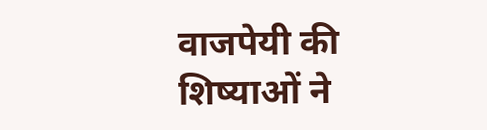वाजपेयी की शिष्याओं ने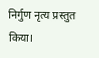निर्गुण नृत्य प्रस्तुत किया।